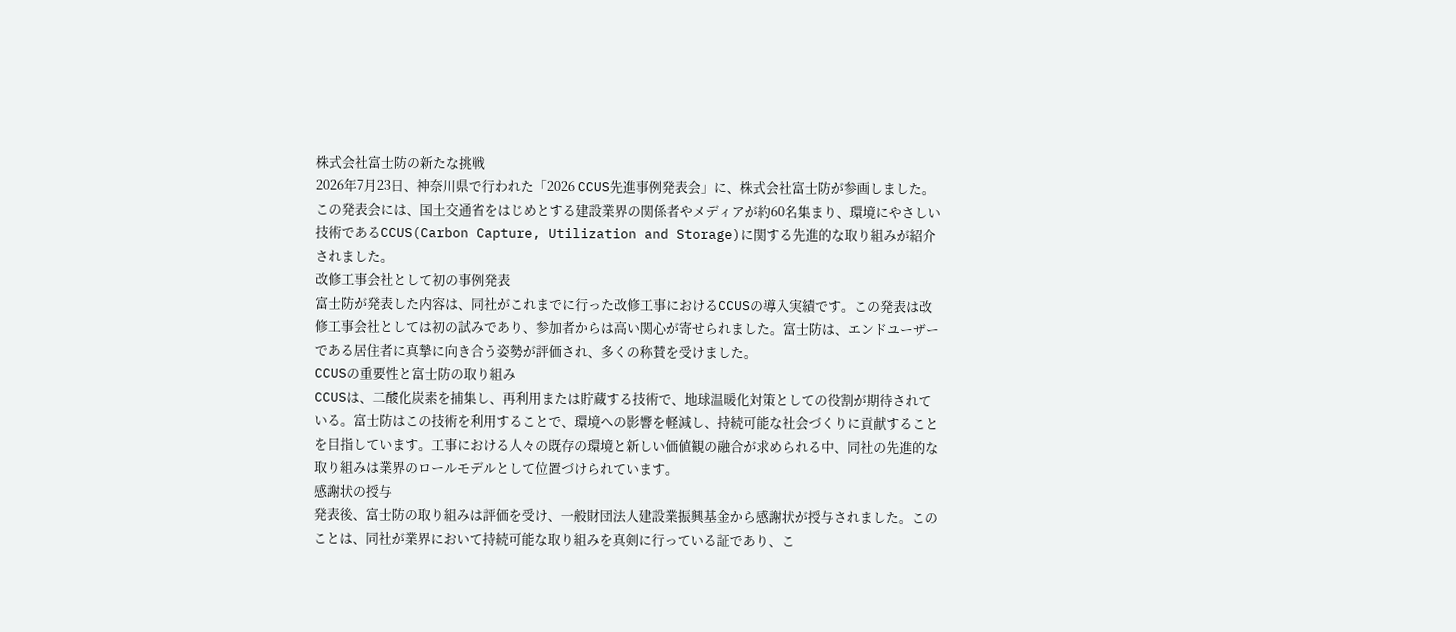株式会社富士防の新たな挑戦
2026年7月23日、神奈川県で行われた「2026 CCUS先進事例発表会」に、株式会社富士防が参画しました。この発表会には、国土交通省をはじめとする建設業界の関係者やメディアが約60名集まり、環境にやさしい技術であるCCUS(Carbon Capture, Utilization and Storage)に関する先進的な取り組みが紹介されました。
改修工事会社として初の事例発表
富士防が発表した内容は、同社がこれまでに行った改修工事におけるCCUSの導入実績です。この発表は改修工事会社としては初の試みであり、参加者からは高い関心が寄せられました。富士防は、エンドユーザーである居住者に真摯に向き合う姿勢が評価され、多くの称賛を受けました。
CCUSの重要性と富士防の取り組み
CCUSは、二酸化炭素を捕集し、再利用または貯蔵する技術で、地球温暖化対策としての役割が期待されている。富士防はこの技術を利用することで、環境への影響を軽減し、持続可能な社会づくりに貢献することを目指しています。工事における人々の既存の環境と新しい価値観の融合が求められる中、同社の先進的な取り組みは業界のロールモデルとして位置づけられています。
感謝状の授与
発表後、富士防の取り組みは評価を受け、一般財団法人建設業振興基金から感謝状が授与されました。このことは、同社が業界において持続可能な取り組みを真剣に行っている証であり、こ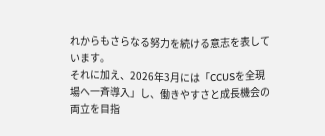れからもさらなる努力を続ける意志を表しています。
それに加え、2026年3月には「CCUSを全現場へ一斉導入」し、働きやすさと成長機会の両立を目指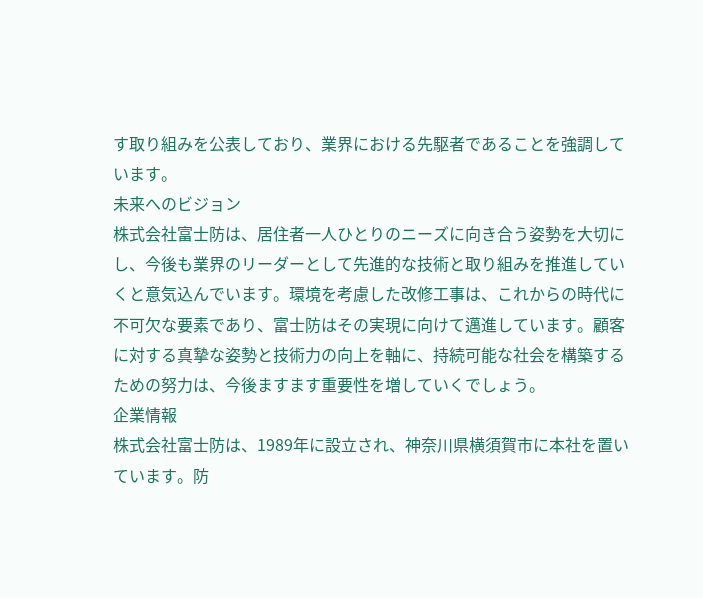す取り組みを公表しており、業界における先駆者であることを強調しています。
未来へのビジョン
株式会社富士防は、居住者一人ひとりのニーズに向き合う姿勢を大切にし、今後も業界のリーダーとして先進的な技術と取り組みを推進していくと意気込んでいます。環境を考慮した改修工事は、これからの時代に不可欠な要素であり、富士防はその実現に向けて邁進しています。顧客に対する真摯な姿勢と技術力の向上を軸に、持続可能な社会を構築するための努力は、今後ますます重要性を増していくでしょう。
企業情報
株式会社富士防は、1989年に設立され、神奈川県横須賀市に本社を置いています。防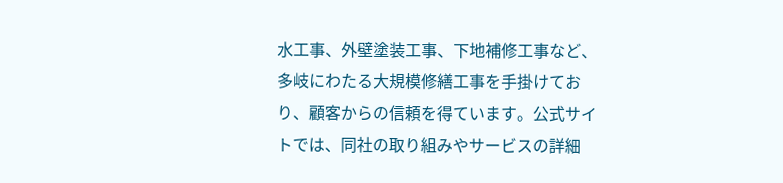水工事、外壁塗装工事、下地補修工事など、多岐にわたる大規模修繕工事を手掛けており、顧客からの信頼を得ています。公式サイトでは、同社の取り組みやサービスの詳細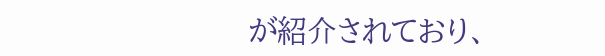が紹介されており、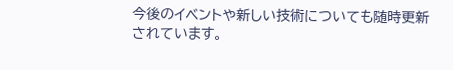今後のイベントや新しい技術についても随時更新されています。